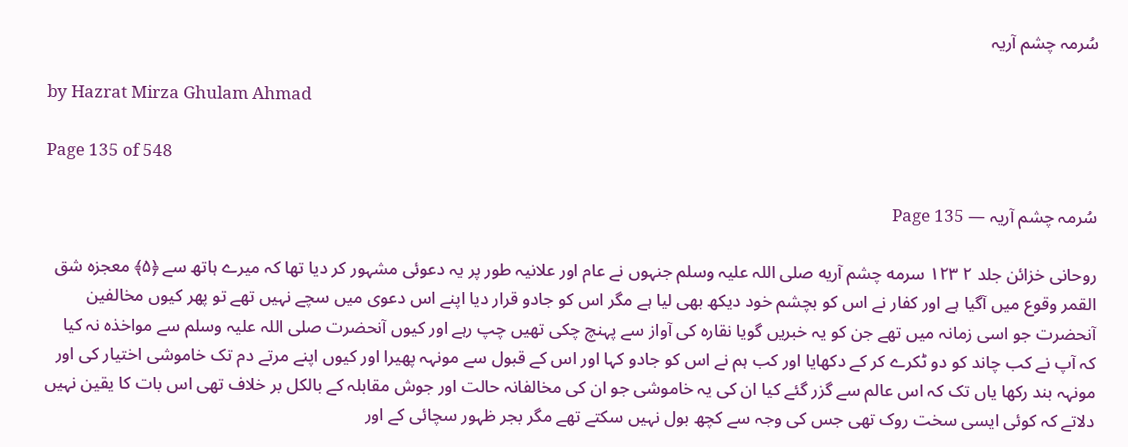سُرمہ چشم آریہ

by Hazrat Mirza Ghulam Ahmad

Page 135 of 548

سُرمہ چشم آریہ — Page 135

روحانی خزائن جلد ۲ ۱۲۳ سرمه چشم آریه صلی اللہ علیہ وسلم جنہوں نے عام اور علانیہ طور پر یہ دعوئی مشہور کر دیا تھا کہ میرے ہاتھ سے ﴿۵﴾ معجزہ شق القمر وقوع میں آگیا ہے اور کفار نے اس کو بچشم خود دیکھ بھی لیا ہے مگر اس کو جادو قرار دیا اپنے اس دعوی میں سچے نہیں تھے تو پھر کیوں مخالفین آنحضرت جو اسی زمانہ میں تھے جن کو یہ خبریں گویا نقارہ کی آواز سے پہنچ چکی تھیں چپ رہے اور کیوں آنحضرت صلی اللہ علیہ وسلم سے مواخذہ نہ کیا کہ آپ نے کب چاند کو دو ٹکرے کر کے دکھایا اور کب ہم نے اس کو جادو کہا اور اس کے قبول سے مونہہ پھیرا اور کیوں اپنے مرتے دم تک خاموشی اختیار کی اور مونہہ بند رکھا یاں تک کہ اس عالم سے گزر گئے کیا ان کی یہ خاموشی جو ان کی مخالفانہ حالت اور جوش مقابلہ کے بالکل بر خلاف تھی اس بات کا یقین نہیں دلاتے کہ کوئی ایسی سخت روک تھی جس کی وجہ سے کچھ بول نہیں سکتے تھے مگر بجر ظہور سچائی کے اور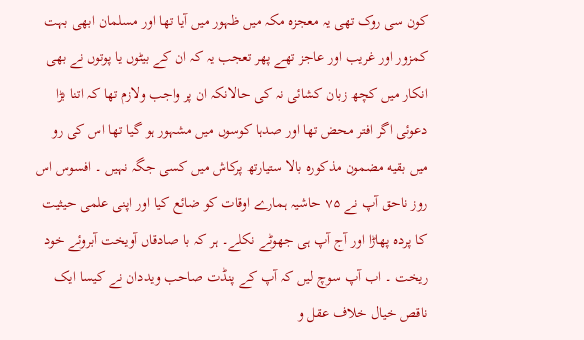کون سی روک تھی یہ معجزہ مکہ میں ظہور میں آیا تھا اور مسلمان ابھی بہت کمزور اور غریب اور عاجز تھے پھر تعجب یہ کہ ان کے بیٹوں یا پوتوں نے بھی انکار میں کچھ زبان کشائی نہ کی حالانکہ ان پر واجب ولازم تھا کہ اتنا بڑا دعوئی اگر افتر محض تھا اور صدہا کوسوں میں مشہور ہو گیا تھا اس کی رو میں بقيه مضمون مذکورہ بالا ستیارتھ پرکاش میں کسی جگہ نہیں ۔ افسوس اس روز ناحق آپ نے ۷۵ حاشیہ ہمارے اوقات کو ضائع کیا اور اپنی علمی حیثیت کا پردہ پھاڑا اور آج آپ ہی جھوٹے نکلے۔ ہر کہ با صادقاں آویخت آبروئے خود ریخت ۔ اب آپ سوچ لیں کہ آپ کے پنڈت صاحب ویددان نے کیسا ایک ناقص خیال خلاف عقل و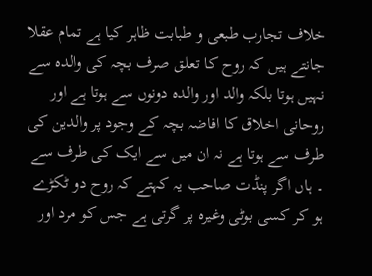خلاف تجارب طبعی و طبابت ظاہر کیا ہے تمام عقلا جانتے ہیں کہ روح کا تعلق صرف بچہ کی والدہ سے نہیں ہوتا بلکہ والد اور والدہ دونوں سے ہوتا ہے اور روحانی اخلاق کا افاضہ بچہ کے وجود پر والدین کی طرف سے ہوتا ہے نہ ان میں سے ایک کی طرف سے ۔ ہاں اگر پنڈت صاحب یہ کہتے کہ روح دو ٹکڑے ہو کر کسی بوٹی وغیرہ پر گرتی ہے جس کو مرد اور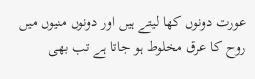عورت دونوں کھا لیتے ہیں اور دونوں منیوں میں روح کا عرق مخلوط ہو جاتا ہے تب بھی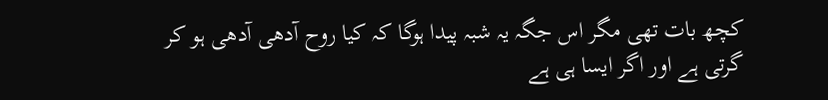کچھ بات تھی مگر اس جگہ یہ شبہ پیدا ہوگا کہ کیا روح آدھی آدھی ہو کر گرتی ہے اور اگر ایسا ہی ہے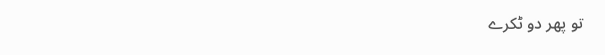تو پھر دو ٹکرے